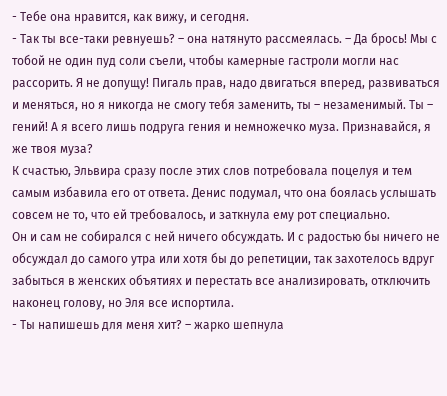- Тебе она нравится, как вижу, и сегодня.
- Так ты все-таки ревнуешь? – она натянуто рассмеялась. – Да брось! Мы с тобой не один пуд соли съели, чтобы камерные гастроли могли нас рассорить. Я не допущу! Пигаль прав, надо двигаться вперед, развиваться и меняться, но я никогда не смогу тебя заменить, ты – незаменимый. Ты – гений! А я всего лишь подруга гения и немножечко муза. Признавайся, я же твоя муза?
К счастью, Эльвира сразу после этих слов потребовала поцелуя и тем самым избавила его от ответа. Денис подумал, что она боялась услышать совсем не то, что ей требовалось, и заткнула ему рот специально.
Он и сам не собирался с ней ничего обсуждать. И с радостью бы ничего не обсуждал до самого утра или хотя бы до репетиции, так захотелось вдруг забыться в женских объятиях и перестать все анализировать, отключить наконец голову, но Эля все испортила.
- Ты напишешь для меня хит? – жарко шепнула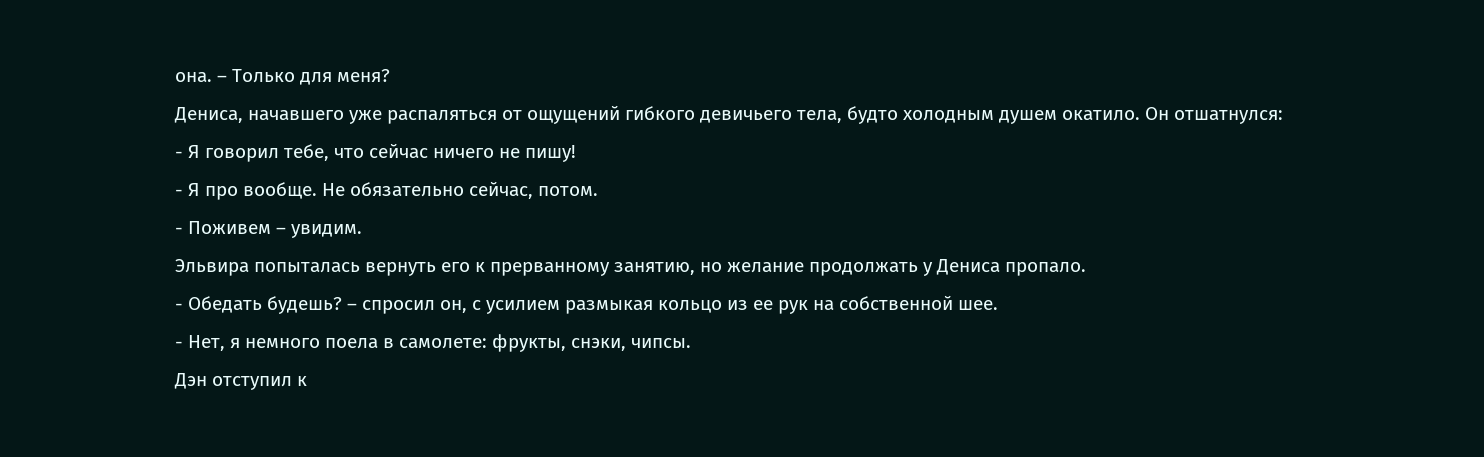она. – Только для меня?
Дениса, начавшего уже распаляться от ощущений гибкого девичьего тела, будто холодным душем окатило. Он отшатнулся:
- Я говорил тебе, что сейчас ничего не пишу!
- Я про вообще. Не обязательно сейчас, потом.
- Поживем – увидим.
Эльвира попыталась вернуть его к прерванному занятию, но желание продолжать у Дениса пропало.
- Обедать будешь? – спросил он, с усилием размыкая кольцо из ее рук на собственной шее.
- Нет, я немного поела в самолете: фрукты, снэки, чипсы.
Дэн отступил к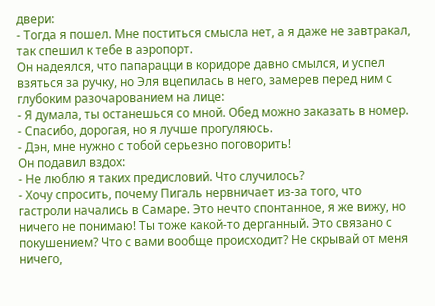двери:
- Тогда я пошел. Мне поститься смысла нет, а я даже не завтракал, так спешил к тебе в аэропорт.
Он надеялся, что папарацци в коридоре давно смылся, и успел взяться за ручку, но Эля вцепилась в него, замерев перед ним с глубоким разочарованием на лице:
- Я думала, ты останешься со мной. Обед можно заказать в номер.
- Спасибо, дорогая, но я лучше прогуляюсь.
- Дэн, мне нужно с тобой серьезно поговорить!
Он подавил вздох:
- Не люблю я таких предисловий. Что случилось?
- Хочу спросить, почему Пигаль нервничает из-за того, что гастроли начались в Самаре. Это нечто спонтанное, я же вижу, но ничего не понимаю! Ты тоже какой-то дерганный. Это связано с покушением? Что с вами вообще происходит? Не скрывай от меня ничего,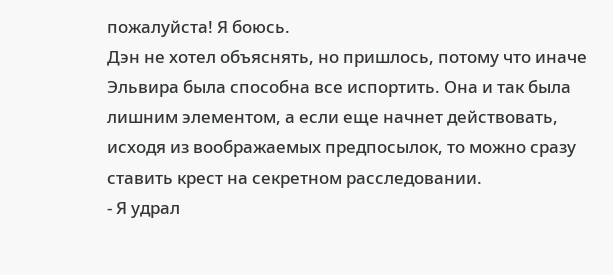пожалуйста! Я боюсь.
Дэн не хотел объяснять, но пришлось, потому что иначе Эльвира была способна все испортить. Она и так была лишним элементом, а если еще начнет действовать, исходя из воображаемых предпосылок, то можно сразу ставить крест на секретном расследовании.
- Я удрал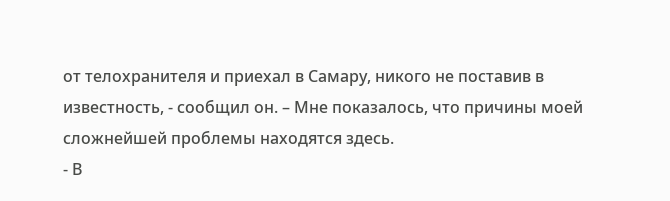от телохранителя и приехал в Самару, никого не поставив в известность, - сообщил он. – Мне показалось, что причины моей сложнейшей проблемы находятся здесь.
- В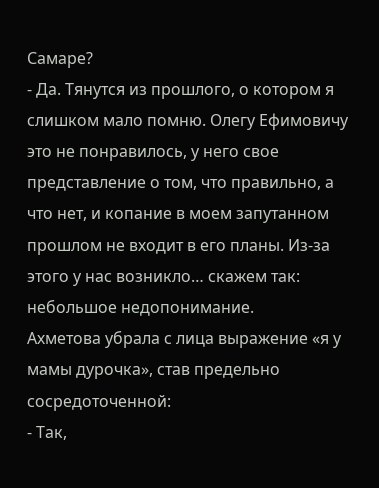Самаре?
- Да. Тянутся из прошлого, о котором я слишком мало помню. Олегу Ефимовичу это не понравилось, у него свое представление о том, что правильно, а что нет, и копание в моем запутанном прошлом не входит в его планы. Из-за этого у нас возникло… скажем так: небольшое недопонимание.
Ахметова убрала с лица выражение «я у мамы дурочка», став предельно сосредоточенной:
- Так,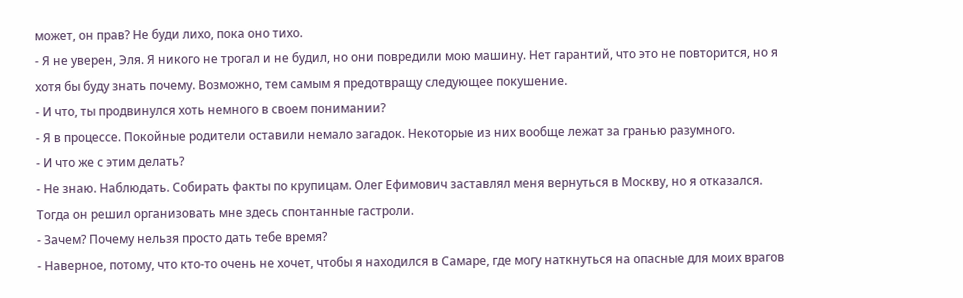может, он прав? Не буди лихо, пока оно тихо.
- Я не уверен, Эля. Я никого не трогал и не будил, но они повредили мою машину. Нет гарантий, что это не повторится, но я хотя бы буду знать почему. Возможно, тем самым я предотвращу следующее покушение.
- И что, ты продвинулся хоть немного в своем понимании?
- Я в процессе. Покойные родители оставили немало загадок. Некоторые из них вообще лежат за гранью разумного.
- И что же с этим делать?
- Не знаю. Наблюдать. Собирать факты по крупицам. Олег Ефимович заставлял меня вернуться в Москву, но я отказался. Тогда он решил организовать мне здесь спонтанные гастроли.
- Зачем? Почему нельзя просто дать тебе время?
- Наверное, потому, что кто-то очень не хочет, чтобы я находился в Самаре, где могу наткнуться на опасные для моих врагов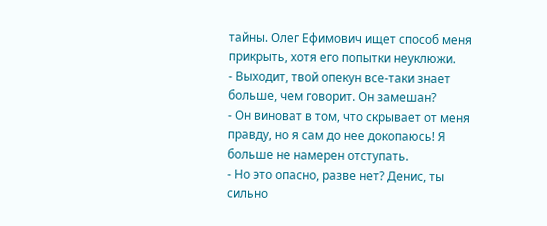тайны. Олег Ефимович ищет способ меня прикрыть, хотя его попытки неуклюжи.
- Выходит, твой опекун все-таки знает больше, чем говорит. Он замешан?
- Он виноват в том, что скрывает от меня правду, но я сам до нее докопаюсь! Я больше не намерен отступать.
- Но это опасно, разве нет? Денис, ты сильно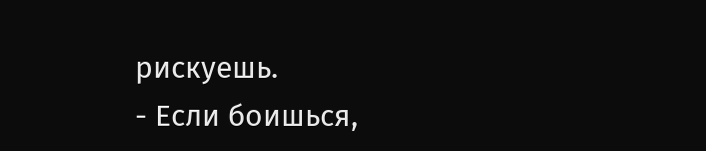рискуешь.
- Если боишься,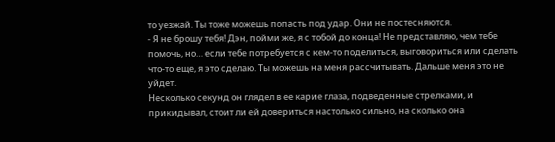то уезжай. Ты тоже можешь попасть под удар. Они не постесняются.
- Я не брошу тебя! Дэн, пойми же, я с тобой до конца! Не представляю, чем тебе помочь, но… если тебе потребуется с кем-то поделиться, выговориться или сделать что-то еще, я это сделаю. Ты можешь на меня рассчитывать. Дальше меня это не уйдет.
Несколько секунд он глядел в ее карие глаза, подведенные стрелками, и прикидывал, стоит ли ей довериться настолько сильно, на сколько она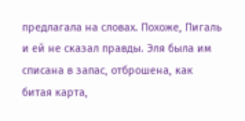предлагала на словах. Похоже, Пигаль и ей не сказал правды. Эля была им списана в запас, отброшена, как битая карта,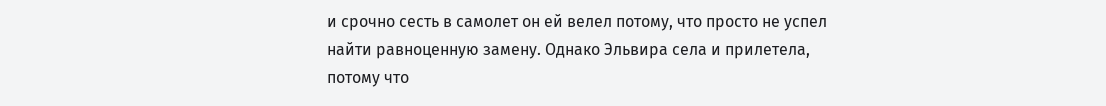и срочно сесть в самолет он ей велел потому, что просто не успел найти равноценную замену. Однако Эльвира села и прилетела, потому что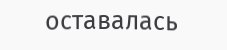оставалась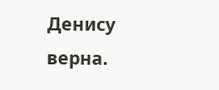Денису верна.